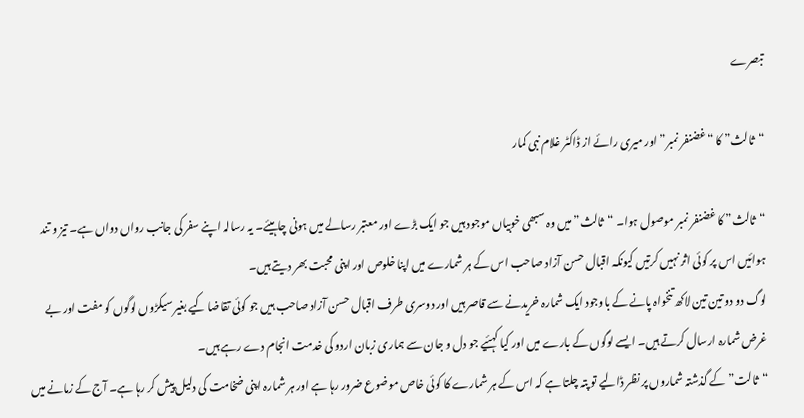تبصرے

“ثالث” کا “غضنفر نمبر” اور میری رائے از ڈاکٹر غلام نبی کمار

“ثالث” کا غضنفر نمبر موصول ہوا۔ “ثالث” میں وہ سبھی خوبیاں موجود ہیں جو ایک بڑے اور معتبر رسالے میں ہونی چاہیئے۔ یہ رسالہ اپنے سفر کی جانب رواں دواں ہے۔ تیز و تند ہوائیں اس پر کوئی اثر نہیں کرتیں کیونکہ اقبال حسن آزاد صاحب اس کے ہر شمارے میں اپنا خلوص اور اپنی محبت بھر دیتے ہیں۔
لوگ دو دو تین تین لاکھ تنخواہ پانے کے باوجود ایک شمارہ خریدنے سے قاصر ہیں اور دوسری طرف اقبال حسن آزاد صاحب ہیں جو کوئی تقاضا کیے بغیر سیکڑوں لوگوں کو مفت اور بے غرض شمارہ ارسال کرتے ہیں۔ ایسے لوگوں کے بارے میں اور کیا کہئیے جو دل و جان سے ہماری زبان اردو کی خدمت انجام دے رہے ہیں۔
“ثالت” کے گذشتہ شماروں پر نظر ڈالیے تو پتہ چلتا ہے کہ اس کے ہر شمارے کا کوئی خاص موضوع ضرور رہا ہے اور ہر شمارہ اپنی ضخامت کی دلیل پیش کر رہا ہے۔ آج کے زمانے میں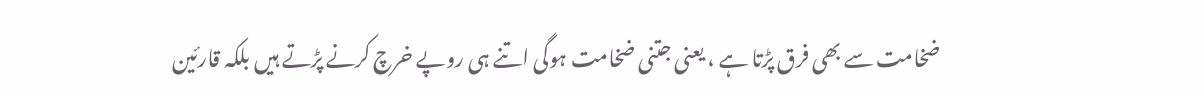ضخامت سے بھی فرق پڑتا ہے ، یعنی جتنی ضخامت ہوگی اتنے ہی روپے خرچ کرنے پڑتے ہیں بلکہ قارئین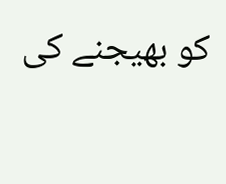کو بھیجنے کی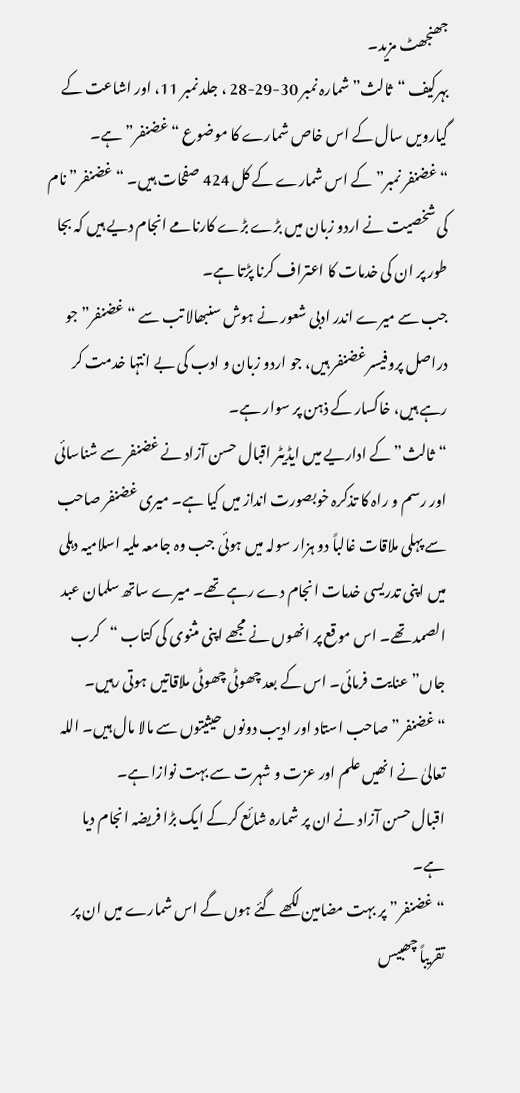جھنجھٹ مزید۔
بہرکیف “ثالث” شمارہ نمبر 30-29-28 ، جلد نمبر 11، اور اشاعت کے گیارویں سال کے اس خاص شمارے کا موضوع “غضنفر” ہے۔ “غضنفر نمبر” کے اس شمارے کے کل 424 صفحات ہیں۔ “غضنفر” نام کی شخصیت نے اردو زبان میں بڑے بڑے کارنامے انجام دیے ہیں کہ بجا طور پر ان کی خدمات کا اعتراف کرنا پڑتا ہے۔
جب سے میرے اندر ادبی شعور نے ہوش سنبھالا تب سے “غضنفر” جو دراصل پروفیسر غضنفر ہیں، جو اردو زبان و ادب کی بے انتہا خدمت کر رہے ہیں، خاکسار کے ذہن پر سوار ہے۔
“ثالث” کے اداریے میں ایڈیٹر اقبال حسن آزاد نے غضنفر سے شناسائی اور رسم و راہ کا تذکرہ خوبصورت انداز میں کیا ہے۔ میری غضنفر صاحب سے پہلی ملاقات غالباً دو ہزار سولہ میں ہوئی جب وہ جامعہ ملیہ اسلامیہ دہلی میں اپنی تدریسی خدمات انجام دے رہے تھے۔ میرے ساتھ سلمان عبد الصمد تھے۔ اس موقع پر انھوں نے مجھے اپنی مثنوی کی کتاب “کرب جاں” عنایت فرمائی۔ اس کے بعد چھوٹی چھوٹی ملاقاتیں ہوتی رہیں۔ “غضنفر” صاحب استاد اور ادیب دونوں حیثیتوں سے مالا مال ہیں۔ اللہ تعالیٰ نے انھیں علم اور عزت و شہرت سے بہت نوازا ہے۔
اقبال حسن آزاد نے ان پر شمارہ شائع کرکے ایک بڑا فریضہ انجام دیا ہے۔
“غضنفر” پر بہت مضامین لکھے گئے ہوں گے اس شمارے میں ان پر تقریباً چھبیس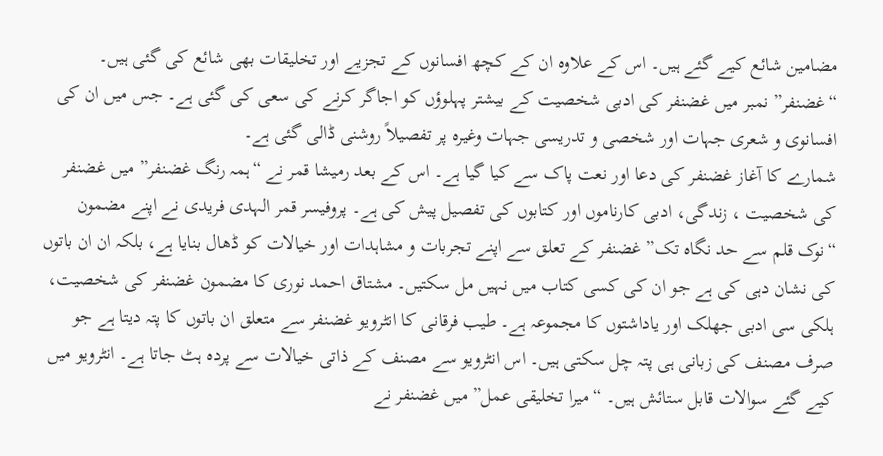مضامین شائع کیے گئے ہیں۔ اس کے علاوہ ان کے کچھ افسانوں کے تجزیے اور تخلیقات بھی شائع کی گئی ہیں۔
“غضنفر” نمبر میں غضنفر کی ادبی شخصیت کے بیشتر پہلوؤں کو اجاگر کرنے کی سعی کی گئی ہے۔ جس میں ان کی افسانوی و شعری جہات اور شخصی و تدریسی جہات وغیرہ پر تفصیلاً روشنی ڈالی گئی ہے۔
شمارے کا آغاز غضنفر کی دعا اور نعت پاک سے کیا گیا ہے۔ اس کے بعد رمیشا قمر نے “ہمہ رنگ غضنفر” میں غضنفر کی شخصیت ، زندگی، ادبی کارناموں اور کتابوں کی تفصیل پیش کی ہے۔ پروفیسر قمر الہدی فریدی نے اپنے مضمون “نوک قلم سے حد نگاہ تک” غضنفر کے تعلق سے اپنے تجربات و مشاہدات اور خیالات کو ڈھال بنایا ہے، بلکہ ان ان باتوں کی نشان دہی کی ہے جو ان کی کسی کتاب میں نہیں مل سکتیں۔ مشتاق احمد نوری کا مضمون غضنفر کی شخصیت، ہلکی سی ادبی جھلک اور یاداشتوں کا مجموعہ ہے۔ طیب فرقانی کا انٹرویو غضنفر سے متعلق ان باتوں کا پتہ دیتا ہے جو صرف مصنف کی زبانی ہی پتہ چل سکتی ہیں۔ اس انٹرویو سے مصنف کے ذاتی خیالات سے پردہ ہٹ جاتا ہے۔ انٹرویو میں کیے گئے سوالات قابل ستائش ہیں۔ “میرا تخلیقی عمل” میں غضنفر نے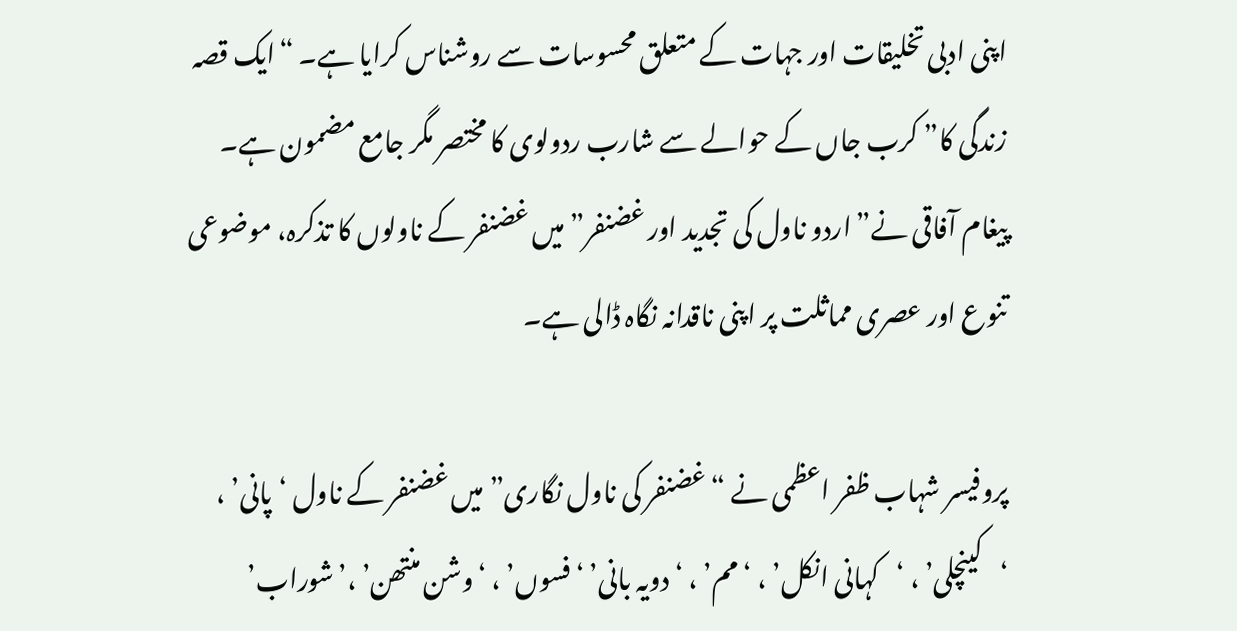اپنی ادبی تخلیقات اور جہات کے متعلق محسوسات سے روشناس کرایا ہے۔ “ایک قصہ زندگی کا” کرب جاں کے حوالے سے شارب ردولوی کا مختصر مگر جامع مضمون ہے۔ پیغام آفاقی نے”اردو ناول کی تجدید اور غضنفر” میں غضنفر کے ناولوں کا تذکرہ، موضوعی تنوع اور عصری مماثلت پر اپنی ناقدانہ نگاہ ڈالی ہے۔

پروفیسر شہاب ظفر اعظمی نے “غضنفر کی ناول نگاری” میں غضنفر کے ناول ‘پانی’ ، ‘کینچلی’ ، ‘کہانی انکل’ ، ‘مم’ ، ‘دویہ بانی’ ‘فسوں’ ، ‘وشن منتھن’ ،’شوراب’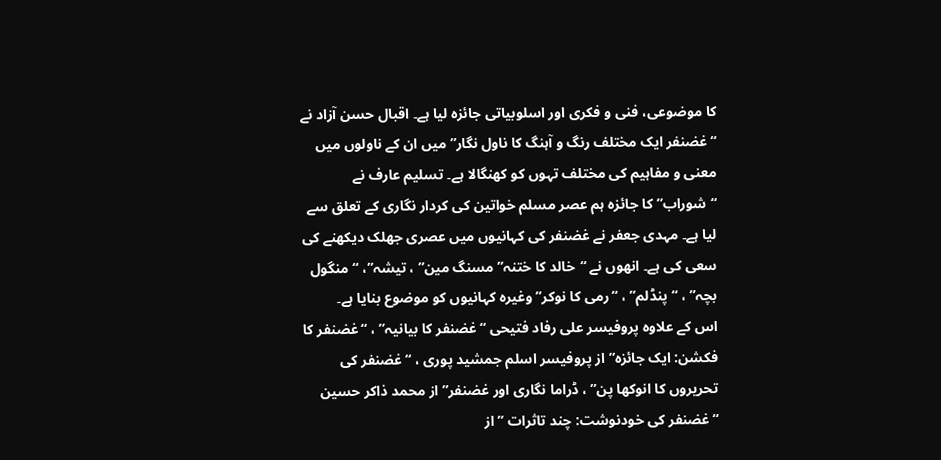کا موضوعی، فنی و فکری اور اسلوبیاتی جائزہ لیا ہے۔ اقبال حسن آزاد نے “غضنفر ایک مختلف رنگ و آہنگ کا ناول نگار” میں ان کے ناولوں میں معنی و مفاہیم کی مختلف تہوں کو کھنگالا ہے۔ تسلیم عارف نے “شوراب” کا جائزہ ہم عصر مسلم خواتین کی کردار نگاری کے تعلق سے لیا ہے۔ مہدی جعفر نے غضنفر کی کہانیوں میں عصری جھلک دیکھنے کی سعی کی ہے۔ انھوں نے “خالد کا ختنہ” مسنگ مین” ، تیشہ”، “منگول بچہ” ، “پنڈلم” ، “رمی کا نوکر” وغیرہ کہانیوں کو موضوع بنایا ہے۔
اس کے علاوہ پروفیسر علی رفاد فتیحی “غضنفر کا بیانیہ” ، “غضنفر کا فکشن: ایک جائزہ” از پروفیسر اسلم جمشید پوری ، “غضنفر کی تحریروں کا انوکھا پن” ، ڈراما نگاری اور غضنفر” از محمد ذاکر حسین “غضنفر کی خودنوشت: چند تاثرات ” از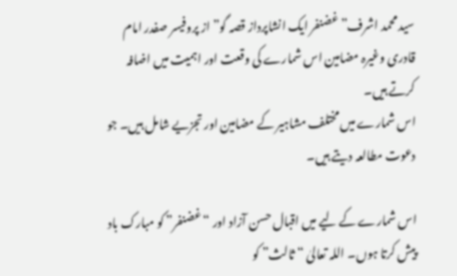سید محمد اشرف”غضنفر ایک انشاپرداز قصہ گو” از پروفیسر صفدر امام قادری وغیرہ مضامین اس شمارے کی وقعت اور اہمیت میں اضافہ کرتے ہیں۔
اس شمارے میں مختلف مشاہیر کے مضامین اور تجزیے شامل ہیں۔ جو دعوت مطالعہ دیتے ہیں۔

اس شمارے کے لیے میں اقبال حسن آزاد اور “غضنفر” کو مبارک باد پیش کرتا ہوں۔ اللہ تعالیٰ “ثالث” کو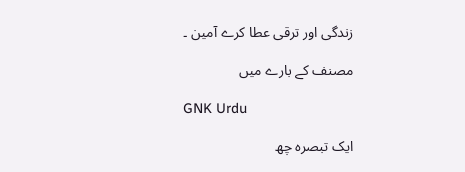زندگی اور ترقی عطا کرے آمین ۔

مصنف کے بارے میں

GNK Urdu

ایک تبصرہ چھ